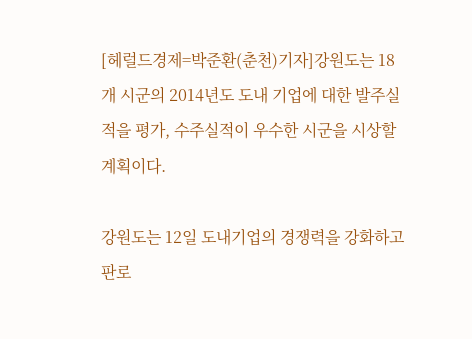[헤럴드경제=박준환(춘천)기자]강원도는 18개 시군의 2014년도 도내 기업에 대한 발주실적을 평가, 수주실적이 우수한 시군을 시상할 계획이다.

강원도는 12일 도내기업의 경쟁력을 강화하고 판로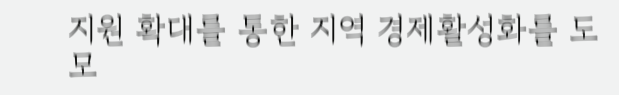지원 확대를 통한 지역 경제활성화를 도모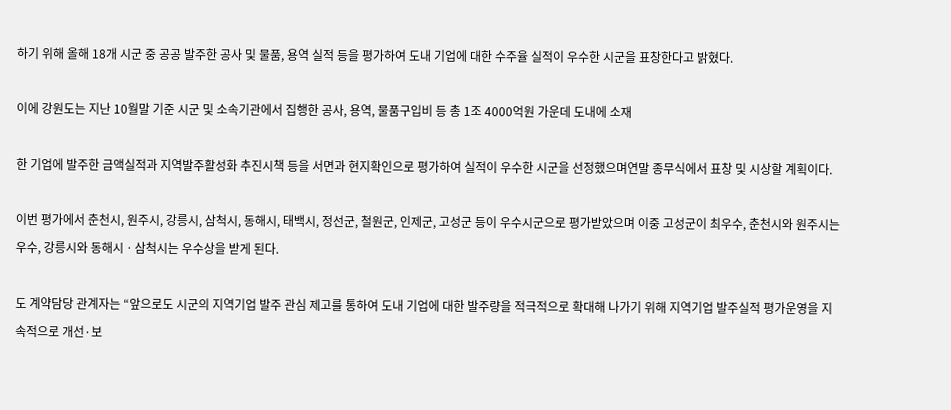하기 위해 올해 18개 시군 중 공공 발주한 공사 및 물품, 용역 실적 등을 평가하여 도내 기업에 대한 수주율 실적이 우수한 시군을 표창한다고 밝혔다.

이에 강원도는 지난 10월말 기준 시군 및 소속기관에서 집행한 공사, 용역, 물품구입비 등 총 1조 4000억원 가운데 도내에 소재

한 기업에 발주한 금액실적과 지역발주활성화 추진시책 등을 서면과 현지확인으로 평가하여 실적이 우수한 시군을 선정했으며연말 종무식에서 표창 및 시상할 계획이다.

이번 평가에서 춘천시, 원주시, 강릉시, 삼척시, 동해시, 태백시, 정선군, 철원군, 인제군, 고성군 등이 우수시군으로 평가받았으며 이중 고성군이 최우수, 춘천시와 원주시는 우수, 강릉시와 동해시ㆍ삼척시는 우수상을 받게 된다.

도 계약담당 관계자는 “앞으로도 시군의 지역기업 발주 관심 제고를 통하여 도내 기업에 대한 발주량을 적극적으로 확대해 나가기 위해 지역기업 발주실적 평가운영을 지속적으로 개선·보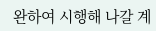완하여 시행해 나갈 계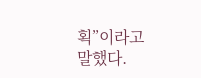획”이라고 말했다.